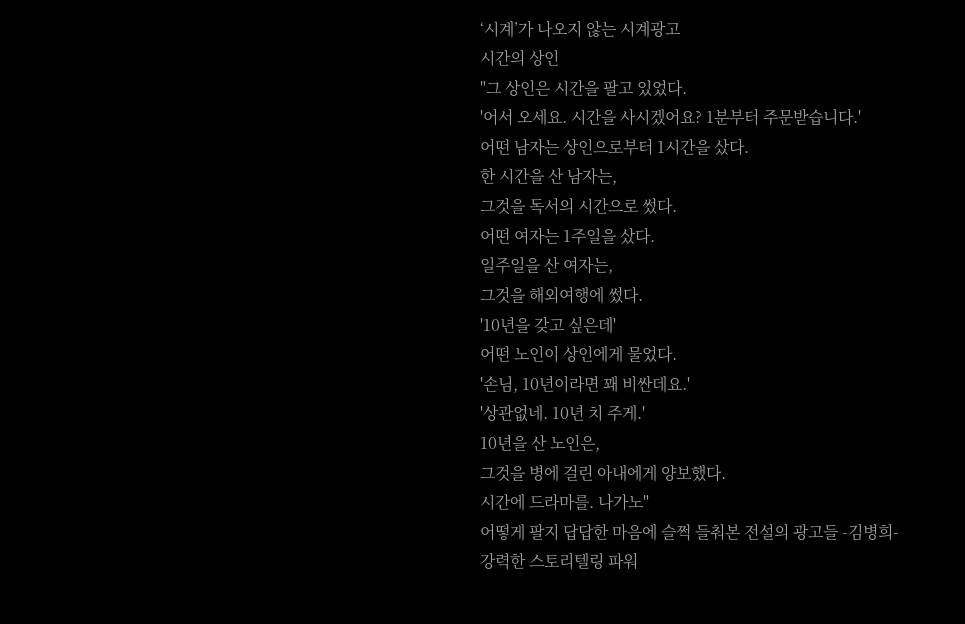‘시계’가 나오지 않는 시계광고
시간의 상인
"그 상인은 시간을 팔고 있었다.
'어서 오세요. 시간을 사시겠어요? 1분부터 주문받습니다.'
어떤 남자는 상인으로부터 1시간을 샀다.
한 시간을 산 남자는,
그것을 독서의 시간으로 썼다.
어떤 여자는 1주일을 샀다.
일주일을 산 여자는,
그것을 해외여행에 썼다.
'10년을 갖고 싶은데'
어떤 노인이 상인에게 물었다.
'손님, 10년이라면 꽤 비싼데요.'
'상관없네. 10년 치 주게.'
10년을 산 노인은,
그것을 병에 걸린 아내에게 양보했다.
시간에 드라마를. 나가노"
어떻게 팔지 답답한 마음에 슬쩍 들춰본 전설의 광고들 -김병희-
강력한 스토리텔링 파워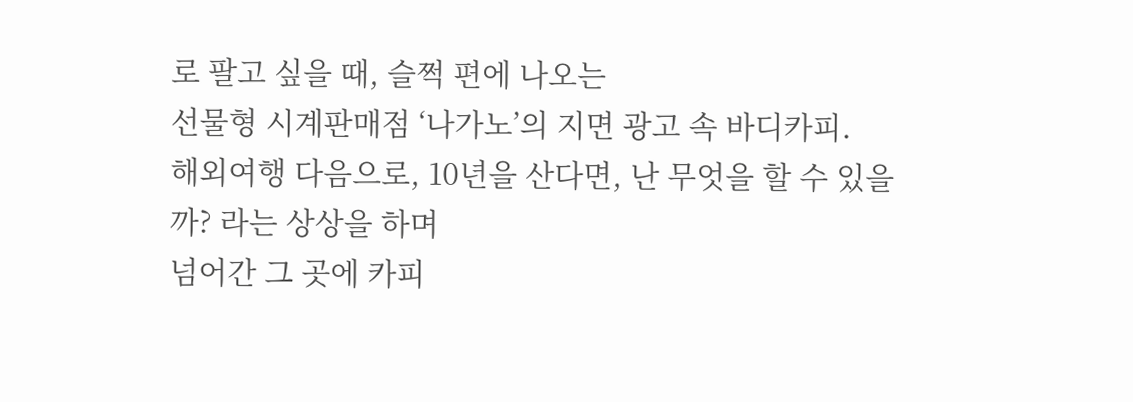로 팔고 싶을 때, 슬쩍 편에 나오는
선물형 시계판매점 ‘나가노’의 지면 광고 속 바디카피.
해외여행 다음으로, 10년을 산다면, 난 무엇을 할 수 있을까? 라는 상상을 하며
넘어간 그 곳에 카피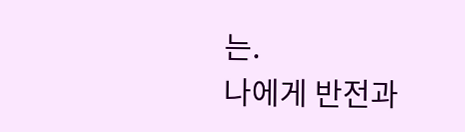는.
나에게 반전과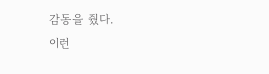감동을 줬다.
이런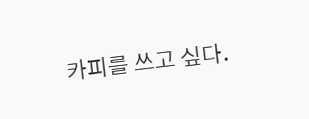카피를 쓰고 싶다.